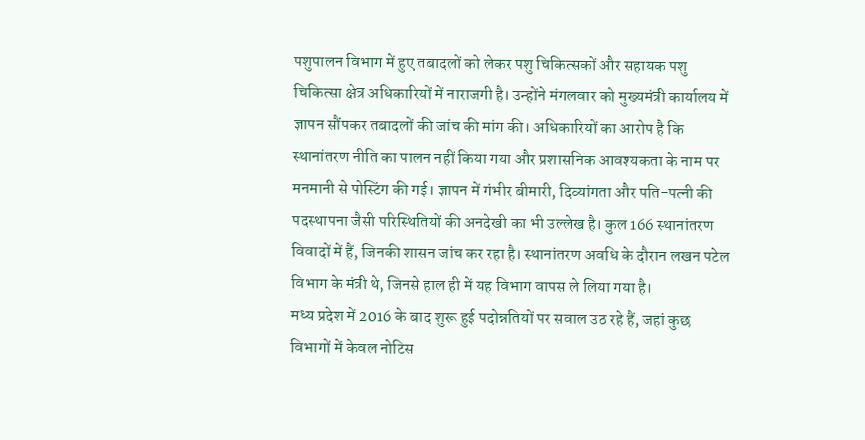पशुपालन विभाग में हुए तबादलों को लेकर पशु चिकित्सकों और सहायक पशु चिकित्सा क्षेत्र अधिकारियों में नाराजगी है। उन्होंने मंगलवार को मुख्यमंत्री कार्यालय में ज्ञापन सौंपकर तबादलों की जांच की मांग की। अधिकारियों का आरोप है कि स्थानांतरण नीति का पालन नहीं किया गया और प्रशासनिक आवश्यकता के नाम पर मनमानी से पोस्टिंग की गई। ज्ञापन में गंभीर बीमारी, दिव्यांगता और पति-पत्नी की पदस्थापना जैसी परिस्थितियों की अनदेखी का भी उल्लेख है। कुल 166 स्थानांतरण विवादों में हैं, जिनकी शासन जांच कर रहा है। स्थानांतरण अवधि के दौरान लखन पटेल विभाग के मंत्री थे, जिनसे हाल ही में यह विभाग वापस ले लिया गया है।
मध्य प्रदेश में 2016 के बाद शुरू हुई पदोन्नतियों पर सवाल उठ रहे हैं, जहां कुछ विभागों में केवल नोटिस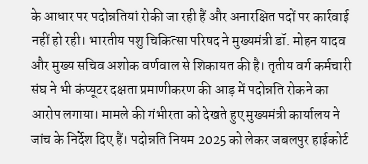के आधार पर पदोन्नतियां रोकी जा रही हैं और अनारक्षित पदों पर कार्रवाई नहीं हो रही। भारतीय पशु चिकित्सा परिषद ने मुख्यमंत्री डॉ. मोहन यादव और मुख्य सचिव अशोक वर्णवाल से शिकायत की है। तृतीय वर्ग कर्मचारी संघ ने भी कंप्यूटर दक्षता प्रमाणीकरण की आड़ में पदोन्नति रोकने का आरोप लगाया। मामले की गंभीरता को देखते हुए मुख्यमंत्री कार्यालय ने जांच के निर्देश दिए हैं। पदोन्नति नियम 2025 को लेकर जबलपुर हाईकोर्ट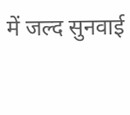में जल्द सुनवाई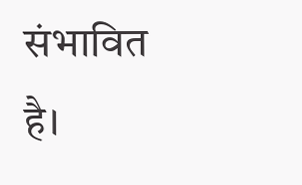संभावित है।